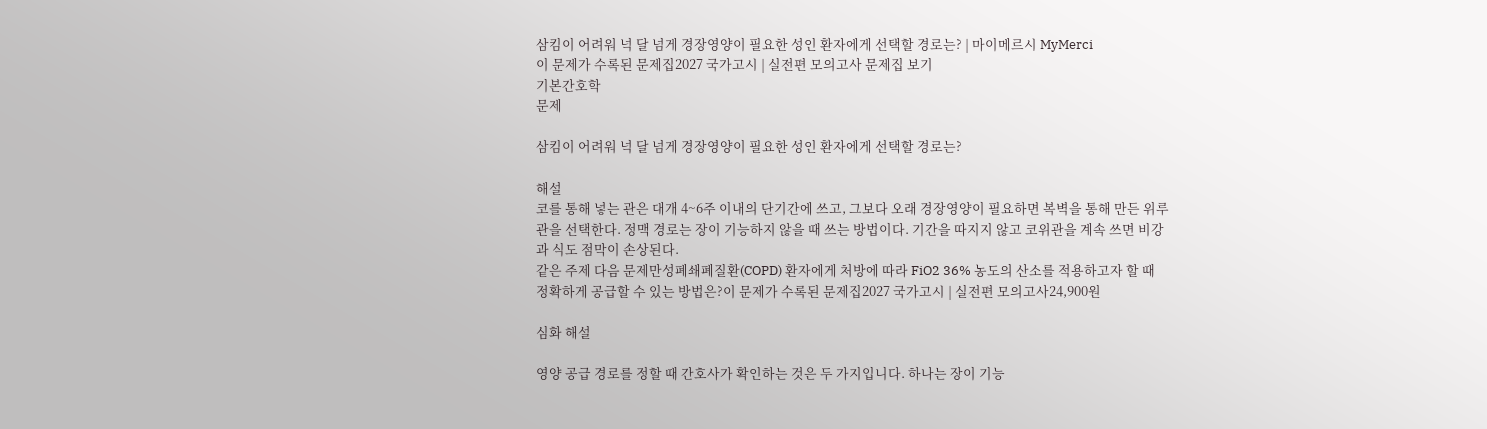삼킴이 어려워 넉 달 넘게 경장영양이 필요한 성인 환자에게 선택할 경로는? | 마이메르시 MyMerci
이 문제가 수록된 문제집2027 국가고시 | 실전편 모의고사 문제집 보기
기본간호학
문제

삼킴이 어려워 넉 달 넘게 경장영양이 필요한 성인 환자에게 선택할 경로는?

해설
코를 통해 넣는 관은 대개 4~6주 이내의 단기간에 쓰고, 그보다 오래 경장영양이 필요하면 복벽을 통해 만든 위루관을 선택한다. 정맥 경로는 장이 기능하지 않을 때 쓰는 방법이다. 기간을 따지지 않고 코위관을 계속 쓰면 비강과 식도 점막이 손상된다.
같은 주제 다음 문제만성폐쇄폐질환(COPD) 환자에게 처방에 따라 FiO2 36% 농도의 산소를 적용하고자 할 때 정확하게 공급할 수 있는 방법은?이 문제가 수록된 문제집2027 국가고시 | 실전편 모의고사24,900원

심화 해설

영양 공급 경로를 정할 때 간호사가 확인하는 것은 두 가지입니다. 하나는 장이 기능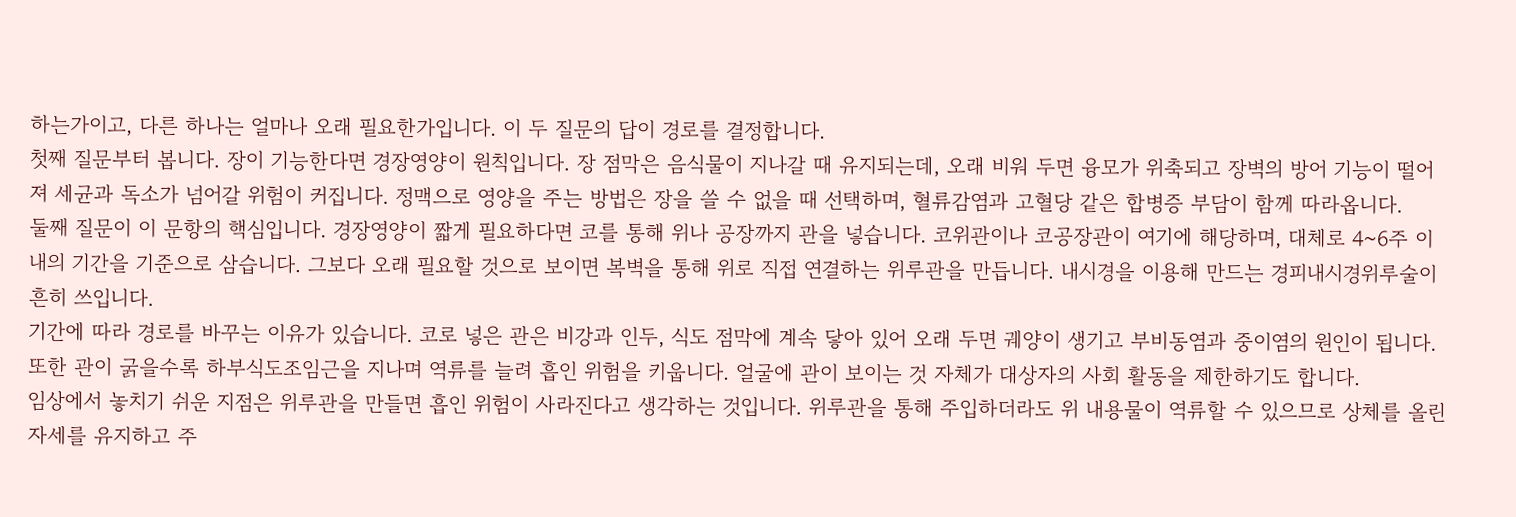하는가이고, 다른 하나는 얼마나 오래 필요한가입니다. 이 두 질문의 답이 경로를 결정합니다.
첫째 질문부터 봅니다. 장이 기능한다면 경장영양이 원칙입니다. 장 점막은 음식물이 지나갈 때 유지되는데, 오래 비워 두면 융모가 위축되고 장벽의 방어 기능이 떨어져 세균과 독소가 넘어갈 위험이 커집니다. 정맥으로 영양을 주는 방법은 장을 쓸 수 없을 때 선택하며, 혈류감염과 고혈당 같은 합병증 부담이 함께 따라옵니다.
둘째 질문이 이 문항의 핵심입니다. 경장영양이 짧게 필요하다면 코를 통해 위나 공장까지 관을 넣습니다. 코위관이나 코공장관이 여기에 해당하며, 대체로 4~6주 이내의 기간을 기준으로 삼습니다. 그보다 오래 필요할 것으로 보이면 복벽을 통해 위로 직접 연결하는 위루관을 만듭니다. 내시경을 이용해 만드는 경피내시경위루술이 흔히 쓰입니다.
기간에 따라 경로를 바꾸는 이유가 있습니다. 코로 넣은 관은 비강과 인두, 식도 점막에 계속 닿아 있어 오래 두면 궤양이 생기고 부비동염과 중이염의 원인이 됩니다. 또한 관이 굵을수록 하부식도조임근을 지나며 역류를 늘려 흡인 위험을 키웁니다. 얼굴에 관이 보이는 것 자체가 대상자의 사회 활동을 제한하기도 합니다.
임상에서 놓치기 쉬운 지점은 위루관을 만들면 흡인 위험이 사라진다고 생각하는 것입니다. 위루관을 통해 주입하더라도 위 내용물이 역류할 수 있으므로 상체를 올린 자세를 유지하고 주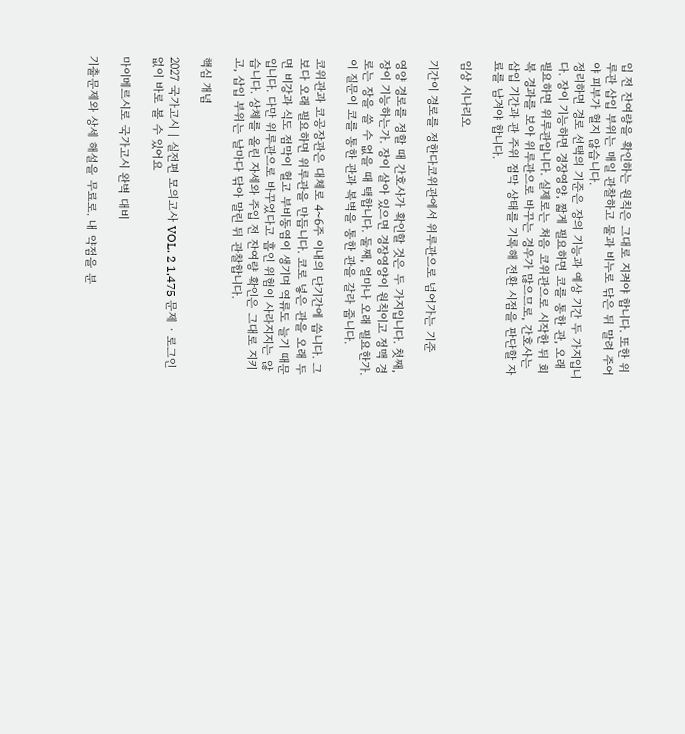입 전 잔여량을 확인하는 원칙은 그대로 지켜야 합니다. 또한 위루관 삽입 부위는 매일 관찰하고 물과 비누로 닦은 뒤 말려 주어야 피부가 헐지 않습니다.
정리하면 경로 선택의 기준은 장의 기능과 예상 기간 두 가지입니다. 장이 기능하면 경장영양, 짧게 필요하면 코를 통한 관, 오래 필요하면 위루관입니다. 실제로는 처음 코위관으로 시작한 뒤 회복 경과를 보아 위루관으로 바꾸는 경우가 많으므로, 간호사는 삽입 기간과 관 주위 점막 상태를 기록해 전환 시점을 판단할 자료를 남겨야 합니다.

임상 시나리오

기간이 경로를 정한다코위관에서 위루관으로 넘어가는 기준

영양 경로를 정할 때 간호사가 확인할 것은 두 가지입니다. 첫째, 장이 기능하는가. 장이 살아 있으면 경장영양이 원칙이고 정맥 경로는 장을 쓸 수 없을 때 택합니다. 둘째, 얼마나 오래 필요한가. 이 질문이 코를 통한 관과 복벽을 통한 관을 갈라 줍니다.

코위관과 코공장관은 대체로 4~6주 이내의 단기간에 씁니다. 그보다 오래 필요하면 위루관을 만듭니다. 코로 넣은 관을 오래 두면 비강과 식도 점막이 헐고 부비동염이 생기며 역류도 늘기 때문입니다. 다만 위루관으로 바꾸었다고 흡인 위험이 사라지지는 않습니다. 상체를 올린 자세와 주입 전 잔여량 확인은 그대로 지키고, 삽입 부위는 날마다 닦아 말린 뒤 관찰합니다.

핵심 개념

2027 국가고시 | 실전편 모의고사 VOL. 2 1,475 문제 · 로그인 없이 바로 볼 수 있어요

마이메르시로 국가고시 완벽 대비

기출문제와 상세 해설을 무료로. 내 약점을 분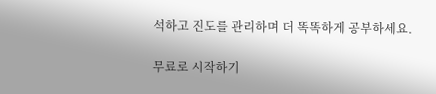석하고 진도를 관리하며 더 똑똑하게 공부하세요.

무료로 시작하기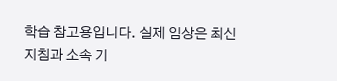학습 참고용입니다. 실제 임상은 최신 지침과 소속 기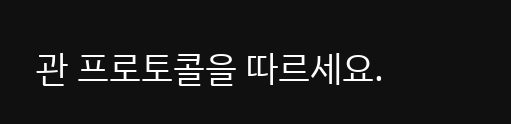관 프로토콜을 따르세요.